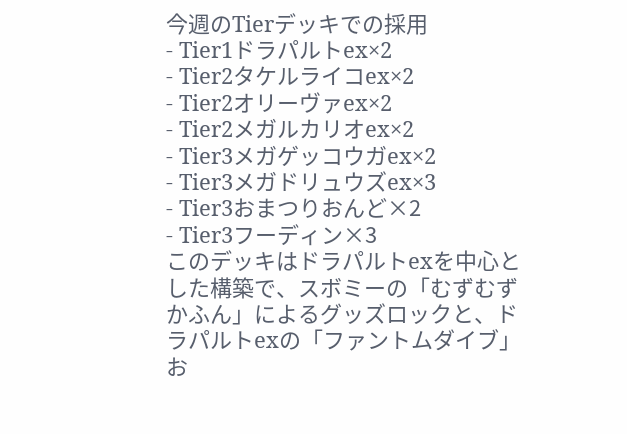今週のTierデッキでの採用
- Tier1ドラパルトex×2
- Tier2タケルライコex×2
- Tier2オリーヴァex×2
- Tier2メガルカリオex×2
- Tier3メガゲッコウガex×2
- Tier3メガドリュウズex×3
- Tier3おまつりおんど×2
- Tier3フーディン×3
このデッキはドラパルトexを中心とした構築で、スボミーの「むずむずかふん」によるグッズロックと、ドラパルトexの「ファントムダイブ」お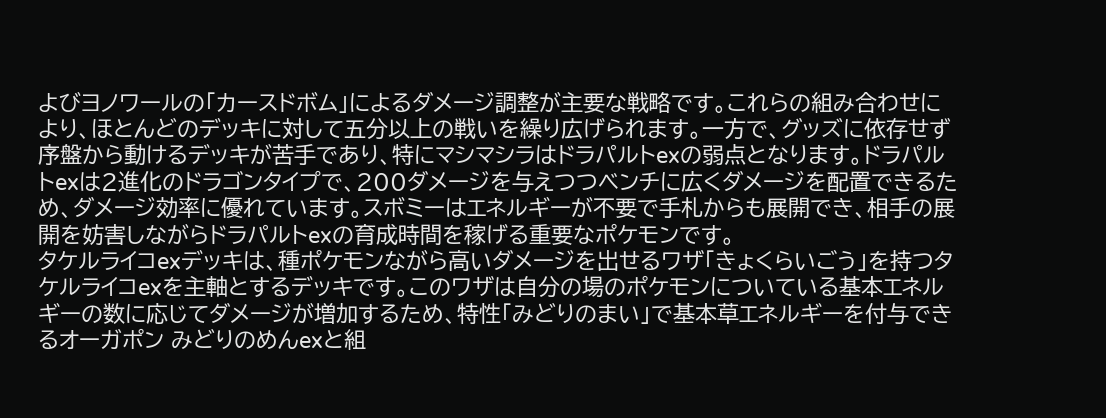よびヨノワールの「カースドボム」によるダメージ調整が主要な戦略です。これらの組み合わせにより、ほとんどのデッキに対して五分以上の戦いを繰り広げられます。一方で、グッズに依存せず序盤から動けるデッキが苦手であり、特にマシマシラはドラパルトexの弱点となります。ドラパルトexは2進化のドラゴンタイプで、200ダメージを与えつつベンチに広くダメージを配置できるため、ダメージ効率に優れています。スボミーはエネルギーが不要で手札からも展開でき、相手の展開を妨害しながらドラパルトexの育成時間を稼げる重要なポケモンです。
タケルライコexデッキは、種ポケモンながら高いダメージを出せるワザ「きょくらいごう」を持つタケルライコexを主軸とするデッキです。このワザは自分の場のポケモンについている基本エネルギーの数に応じてダメージが増加するため、特性「みどりのまい」で基本草エネルギーを付与できるオーガポン みどりのめんexと組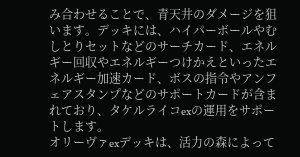み合わせることで、青天井のダメージを狙います。デッキには、ハイパーボールやむしとりセットなどのサーチカード、エネルギー回収やエネルギーつけかえといったエネルギー加速カード、ボスの指令やアンフェアスタンプなどのサポートカードが含まれており、タケルライコexの運用をサポートします。
オリーヴァexデッキは、活力の森によって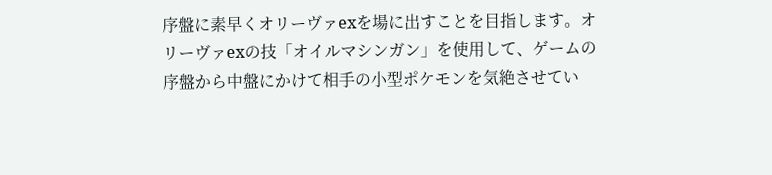序盤に素早くオリーヴァexを場に出すことを目指します。オリーヴァexの技「オイルマシンガン」を使用して、ゲームの序盤から中盤にかけて相手の小型ポケモンを気絶させてい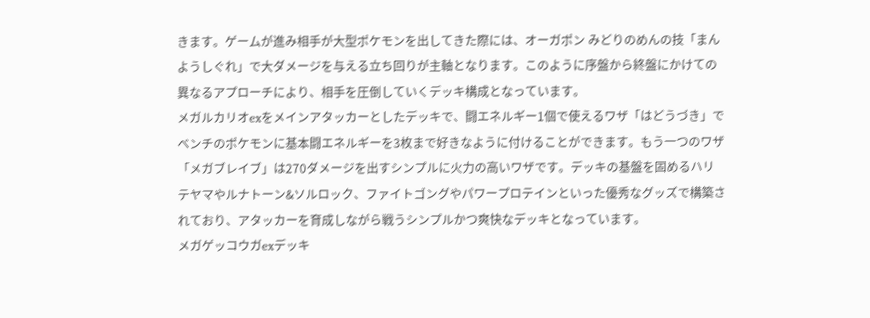きます。ゲームが進み相手が大型ポケモンを出してきた際には、オーガポン みどりのめんの技「まんようしぐれ」で大ダメージを与える立ち回りが主軸となります。このように序盤から終盤にかけての異なるアプローチにより、相手を圧倒していくデッキ構成となっています。
メガルカリオexをメインアタッカーとしたデッキで、闘エネルギー1個で使えるワザ「はどうづき」でベンチのポケモンに基本闘エネルギーを3枚まで好きなように付けることができます。もう一つのワザ「メガブレイブ」は270ダメージを出すシンプルに火力の高いワザです。デッキの基盤を固めるハリテヤマやルナトーン&ソルロック、ファイトゴングやパワープロテインといった優秀なグッズで構築されており、アタッカーを育成しながら戦うシンプルかつ爽快なデッキとなっています。
メガゲッコウガexデッキ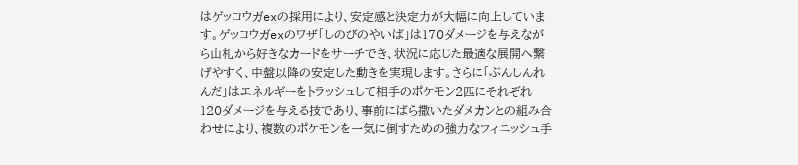はゲッコウガexの採用により、安定感と決定力が大幅に向上しています。ゲッコウガexのワザ「しのびのやいば」は170ダメージを与えながら山札から好きなカードをサーチでき、状況に応じた最適な展開へ繋げやすく、中盤以降の安定した動きを実現します。さらに「ぶんしんれんだ」はエネルギーをトラッシュして相手のポケモン2匹にそれぞれ120ダメージを与える技であり、事前にばら撒いたダメカンとの組み合わせにより、複数のポケモンを一気に倒すための強力なフィニッシュ手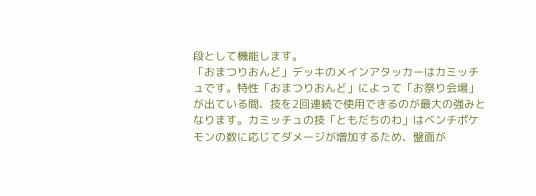段として機能します。
「おまつりおんど」デッキのメインアタッカーはカミッチュです。特性「おまつりおんど」によって「お祭り会場」が出ている間、技を2回連続で使用できるのが最大の強みとなります。カミッチュの技「ともだちのわ」はベンチポケモンの数に応じてダメージが増加するため、盤面が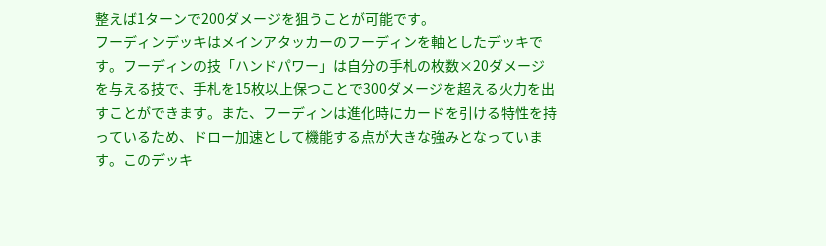整えば1ターンで200ダメージを狙うことが可能です。
フーディンデッキはメインアタッカーのフーディンを軸としたデッキです。フーディンの技「ハンドパワー」は自分の手札の枚数×20ダメージを与える技で、手札を15枚以上保つことで300ダメージを超える火力を出すことができます。また、フーディンは進化時にカードを引ける特性を持っているため、ドロー加速として機能する点が大きな強みとなっています。このデッキ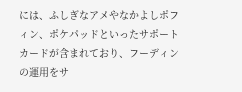には、ふしぎなアメやなかよしポフィン、ポケパッドといったサポートカードが含まれており、フーディンの運用をサ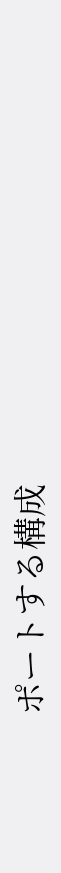ポートする構成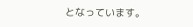となっています。